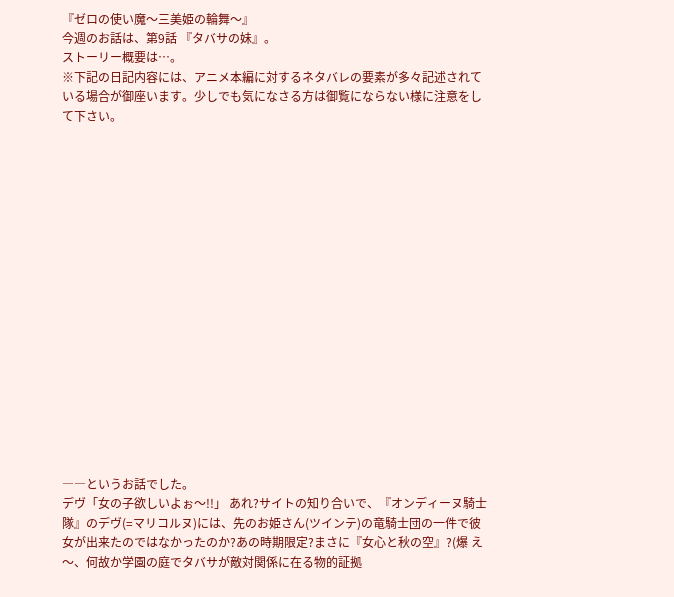『ゼロの使い魔〜三美姫の輪舞〜』
今週のお話は、第9話 『タバサの妹』。
ストーリー概要は…。
※下記の日記内容には、アニメ本編に対するネタバレの要素が多々記述されている場合が御座います。少しでも気になさる方は御覧にならない様に注意をして下さい。


















――というお話でした。
デヴ「女の子欲しいよぉ〜!!」 あれ?サイトの知り合いで、『オンディーヌ騎士隊』のデヴ(=マリコルヌ)には、先のお姫さん(ツインテ)の竜騎士団の一件で彼女が出来たのではなかったのか?あの時期限定?まさに『女心と秋の空』?(爆 え〜、何故か学園の庭でタバサが敵対関係に在る物的証拠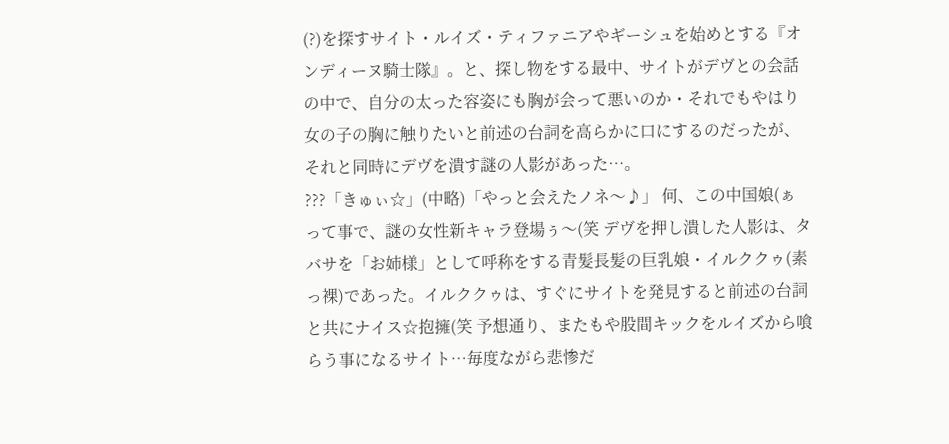(?)を探すサイト・ルイズ・ティファニアやギーシュを始めとする『オンディーヌ騎士隊』。と、探し物をする最中、サイトがデヴとの会話の中で、自分の太った容姿にも胸が会って悪いのか・それでもやはり女の子の胸に触りたいと前述の台詞を高らかに口にするのだったが、それと同時にデヴを潰す謎の人影があった…。
???「きゅぃ☆」(中略)「やっと会えたノネ〜♪」 何、この中国娘(ぁ って事で、謎の女性新キャラ登場ぅ〜(笑 デヴを押し潰した人影は、タバサを「お姉様」として呼称をする青髪長髪の巨乳娘・イルククゥ(素っ裸)であった。イルククゥは、すぐにサイトを発見すると前述の台詞と共にナイス☆抱擁(笑 予想通り、またもや股間キックをルイズから喰らう事になるサイト…毎度ながら悲惨だ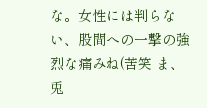な。女性には判らない、股間への一撃の強烈な痛みね(苦笑 ま、兎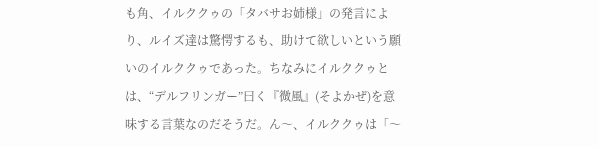も角、イルククゥの「タバサお姉様」の発言により、ルイズ達は驚愕するも、助けて欲しいという願いのイルククゥであった。ちなみにイルククゥとは、“デルフリンガー”曰く『微風』(そよかぜ)を意味する言葉なのだそうだ。ん〜、イルククゥは「〜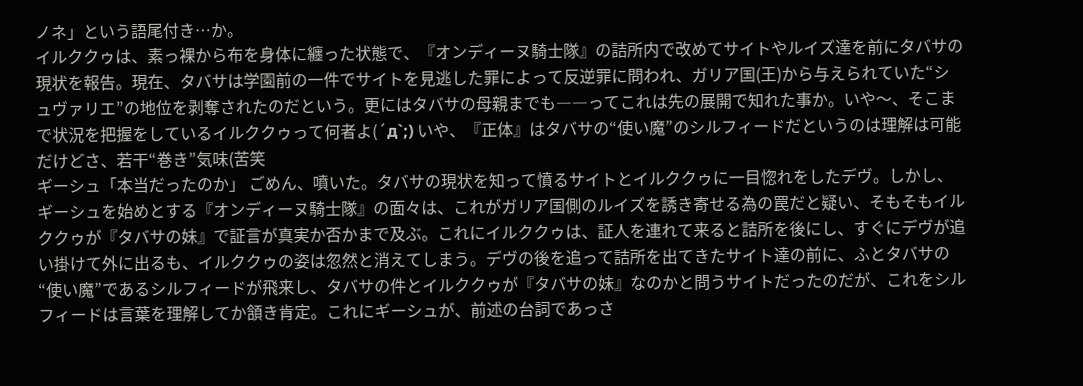ノネ」という語尾付き…か。
イルククゥは、素っ裸から布を身体に纏った状態で、『オンディーヌ騎士隊』の詰所内で改めてサイトやルイズ達を前にタバサの現状を報告。現在、タバサは学園前の一件でサイトを見逃した罪によって反逆罪に問われ、ガリア国(王)から与えられていた“シュヴァリエ”の地位を剥奪されたのだという。更にはタバサの母親までも――ってこれは先の展開で知れた事か。いや〜、そこまで状況を把握をしているイルククゥって何者よ(´д`;) いや、『正体』はタバサの“使い魔”のシルフィードだというのは理解は可能だけどさ、若干“巻き”気味(苦笑
ギーシュ「本当だったのか」 ごめん、噴いた。タバサの現状を知って憤るサイトとイルククゥに一目惚れをしたデヴ。しかし、ギーシュを始めとする『オンディーヌ騎士隊』の面々は、これがガリア国側のルイズを誘き寄せる為の罠だと疑い、そもそもイルククゥが『タバサの妹』で証言が真実か否かまで及ぶ。これにイルククゥは、証人を連れて来ると詰所を後にし、すぐにデヴが追い掛けて外に出るも、イルククゥの姿は忽然と消えてしまう。デヴの後を追って詰所を出てきたサイト達の前に、ふとタバサの“使い魔”であるシルフィードが飛来し、タバサの件とイルククゥが『タバサの妹』なのかと問うサイトだったのだが、これをシルフィードは言葉を理解してか頷き肯定。これにギーシュが、前述の台詞であっさ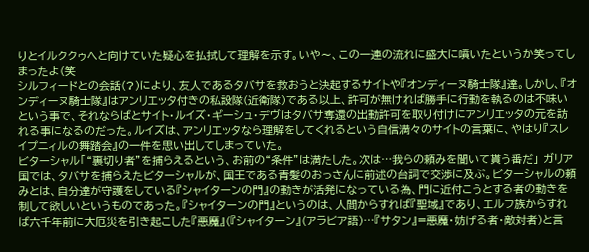りとイルククゥへと向けていた疑心を払拭して理解を示す。いや〜、この一連の流れに盛大に噴いたというか笑ってしまったよ(笑
シルフィードとの会話(?)により、友人であるタバサを救おうと決起するサイトや『オンディーヌ騎士隊』達。しかし、『オンディーヌ騎士隊』はアンリエッタ付きの私設隊(近衛隊)である以上、許可が無ければ勝手に行動を執るのは不味いという事で、それならばとサイト・ルイズ・ギーシュ・デヴはタバサ奪還の出動許可を取り付けにアンリエッタの元を訪れる事になるのだった。ルイズは、アンリエッタなら理解をしてくれるという自信満々のサイトの言葉に、やはり『スレイプニィルの舞踏会』の一件を思い出してしまっていた。
ビターシャル「“裏切り者”を捕らえるという、お前の“条件”は満たした。次は…我らの頼みを聞いて貰う番だ」 ガリア国では、タバサを捕らえたビターシャルが、国王である青髪のおっさんに前述の台詞で交渉に及ぶ。ビターシャルの頼みとは、自分達が守護をしている『シャイターンの門』の動きが活発になっている為、門に近付こうとする者の動きを制して欲しいというものであった。『シャイターンの門』というのは、人間からすれば『聖域』であり、エルフ族からすれば六千年前に大厄災を引き起こした『悪魔』(『シャイターン』(アラビア語)…『サタン』=悪魔・妨げる者・敵対者)と言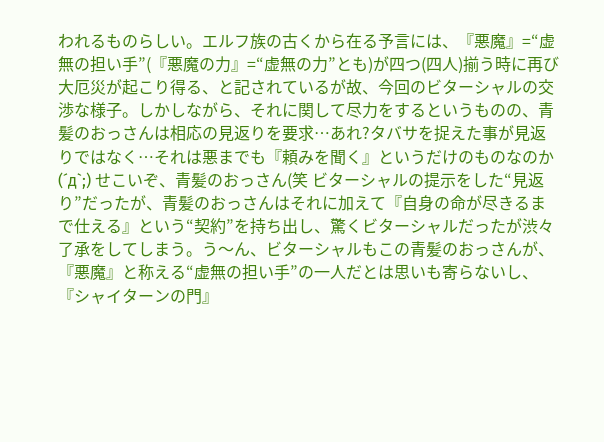われるものらしい。エルフ族の古くから在る予言には、『悪魔』=“虚無の担い手”(『悪魔の力』=“虚無の力”とも)が四つ(四人)揃う時に再び大厄災が起こり得る、と記されているが故、今回のビターシャルの交渉な様子。しかしながら、それに関して尽力をするというものの、青髪のおっさんは相応の見返りを要求…あれ?タバサを捉えた事が見返りではなく…それは悪までも『頼みを聞く』というだけのものなのか(´д`;) せこいぞ、青髪のおっさん(笑 ビターシャルの提示をした“見返り”だったが、青髪のおっさんはそれに加えて『自身の命が尽きるまで仕える』という“契約”を持ち出し、驚くビターシャルだったが渋々了承をしてしまう。う〜ん、ビターシャルもこの青髪のおっさんが、『悪魔』と称える“虚無の担い手”の一人だとは思いも寄らないし、『シャイターンの門』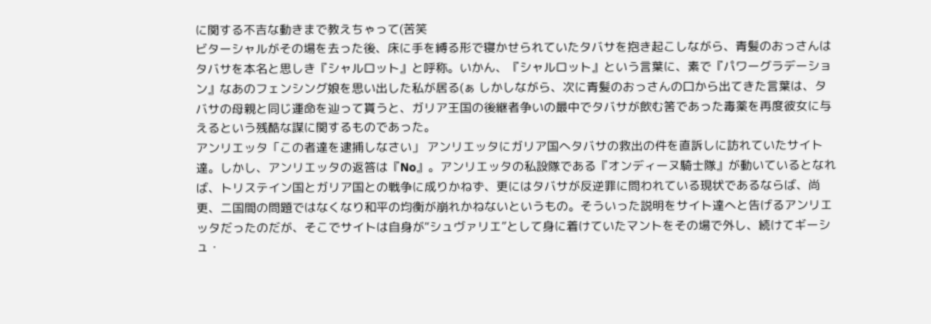に関する不吉な動きまで教えちゃって(苦笑
ビターシャルがその場を去った後、床に手を縛る形で寝かせられていたタバサを抱き起こしながら、青髪のおっさんはタバサを本名と思しき『シャルロット』と呼称。いかん、『シャルロット』という言葉に、素で『パワーグラデーション』なあのフェンシング娘を思い出した私が居る(ぁ しかしながら、次に青髪のおっさんの口から出てきた言葉は、タバサの母親と同じ運命を辿って貰うと、ガリア王国の後継者争いの最中でタバサが飲む筈であった毒薬を再度彼女に与えるという残酷な謀に関するものであった。
アンリエッタ「この者達を逮捕しなさい」 アンリエッタにガリア国へタバサの救出の件を直訴しに訪れていたサイト達。しかし、アンリエッタの返答は『No』。アンリエッタの私設隊である『オンディーヌ騎士隊』が動いているとなれば、トリステイン国とガリア国との戦争に成りかねず、更にはタバサが反逆罪に問われている現状であるならば、尚更、二国間の問題ではなくなり和平の均衡が崩れかねないというもの。そういった説明をサイト達へと告げるアンリエッタだったのだが、そこでサイトは自身が“シュヴァリエ”として身に着けていたマントをその場で外し、続けてギーシュ・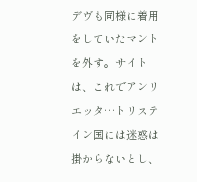デヴも同様に着用をしていたマントを外す。サイトは、これでアンリエッタ…トリステイン国には迷惑は掛からないとし、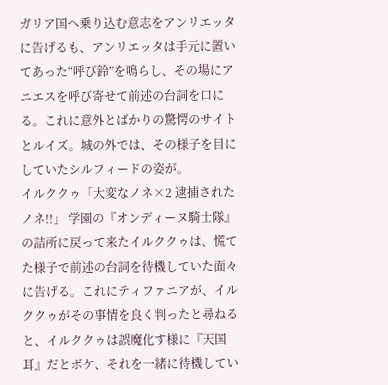ガリア国へ乗り込む意志をアンリエッタに告げるも、アンリエッタは手元に置いてあった“呼び鈴”を鳴らし、その場にアニエスを呼び寄せて前述の台詞を口にる。これに意外とばかりの驚愕のサイトとルイズ。城の外では、その様子を目にしていたシルフィードの姿が。
イルククゥ「大変なノネ×2 逮捕されたノネ!!」 学園の『オンディーヌ騎士隊』の詰所に戻って来たイルククゥは、慌てた様子で前述の台詞を待機していた面々に告げる。これにティファニアが、イルククゥがその事情を良く判ったと尋ねると、イルククゥは誤魔化す様に『天国耳』だとボケ、それを一緒に待機してい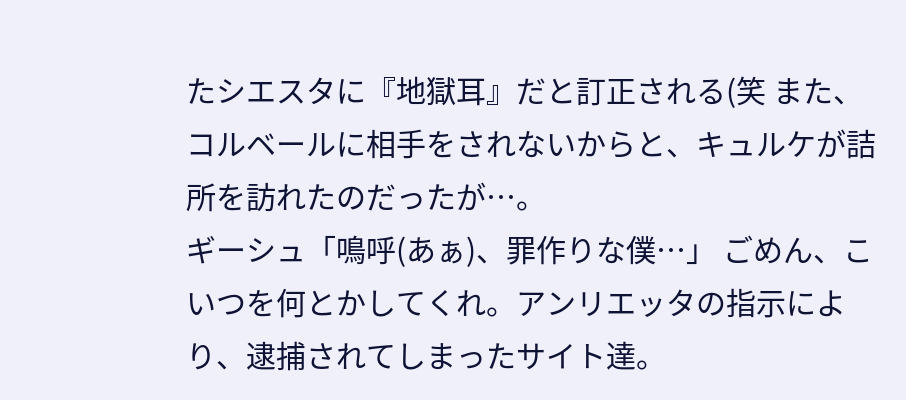たシエスタに『地獄耳』だと訂正される(笑 また、コルベールに相手をされないからと、キュルケが詰所を訪れたのだったが…。
ギーシュ「鳴呼(あぁ)、罪作りな僕…」 ごめん、こいつを何とかしてくれ。アンリエッタの指示により、逮捕されてしまったサイト達。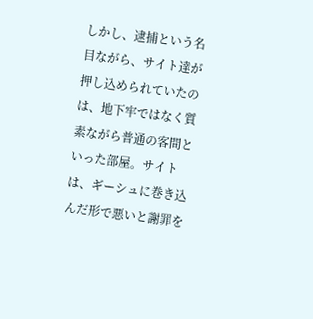しかし、逮捕という名目ながら、サイト達が押し込められていたのは、地下牢ではなく質素ながら普通の客間といった部屋。サイトは、ギーシュに巻き込んだ形で悪いと謝罪を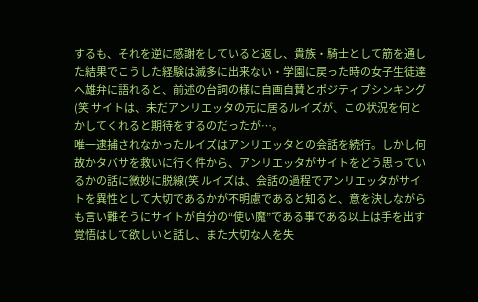するも、それを逆に感謝をしていると返し、貴族・騎士として筋を通した結果でこうした経験は滅多に出来ない・学園に戻った時の女子生徒達へ雄弁に語れると、前述の台詞の様に自画自賛とポジティブシンキング(笑 サイトは、未だアンリエッタの元に居るルイズが、この状況を何とかしてくれると期待をするのだったが…。
唯一逮捕されなかったルイズはアンリエッタとの会話を続行。しかし何故かタバサを救いに行く件から、アンリエッタがサイトをどう思っているかの話に微妙に脱線(笑 ルイズは、会話の過程でアンリエッタがサイトを異性として大切であるかが不明慮であると知ると、意を決しながらも言い難そうにサイトが自分の“使い魔”である事である以上は手を出す覚悟はして欲しいと話し、また大切な人を失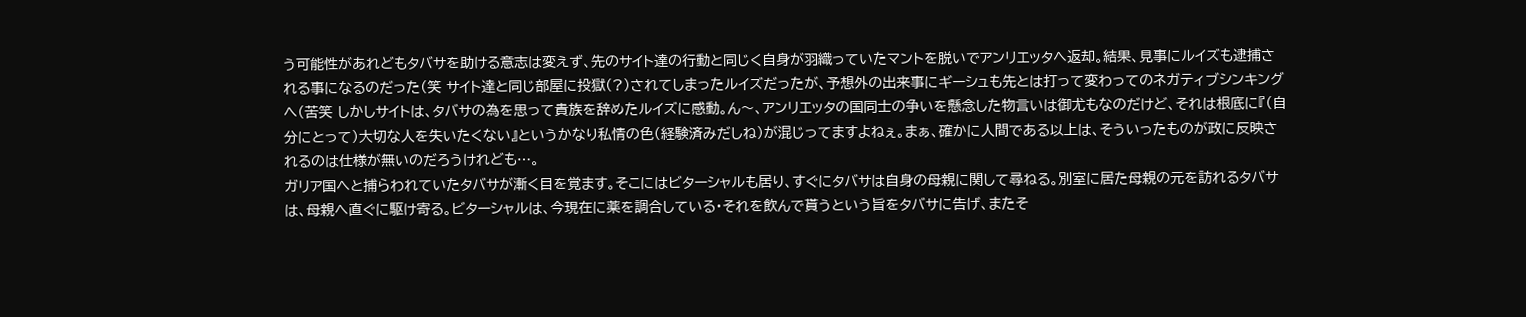う可能性があれどもタバサを助ける意志は変えず、先のサイト達の行動と同じく自身が羽織っていたマントを脱いでアンリエッタへ返却。結果、見事にルイズも逮捕される事になるのだった(笑 サイト達と同じ部屋に投獄(?)されてしまったルイズだったが、予想外の出来事にギーシュも先とは打って変わってのネガティブシンキングへ(苦笑 しかしサイトは、タバサの為を思って貴族を辞めたルイズに感動。ん〜、アンリエッタの国同士の争いを懸念した物言いは御尤もなのだけど、それは根底に『(自分にとって)大切な人を失いたくない』というかなり私情の色(経験済みだしね)が混じってますよねぇ。まぁ、確かに人間である以上は、そういったものが政に反映されるのは仕様が無いのだろうけれども…。
ガリア国へと捕らわれていたタバサが漸く目を覚ます。そこにはビターシャルも居り、すぐにタバサは自身の母親に関して尋ねる。別室に居た母親の元を訪れるタバサは、母親へ直ぐに駆け寄る。ビターシャルは、今現在に薬を調合している・それを飲んで貰うという旨をタバサに告げ、またそ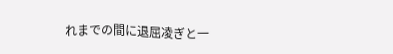れまでの間に退屈凌ぎと一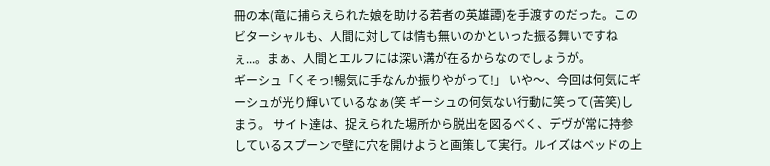冊の本(竜に捕らえられた娘を助ける若者の英雄譚)を手渡すのだった。このビターシャルも、人間に対しては情も無いのかといった振る舞いですねぇ...。まぁ、人間とエルフには深い溝が在るからなのでしょうが。
ギーシュ「くそっ!暢気に手なんか振りやがって!」 いや〜、今回は何気にギーシュが光り輝いているなぁ(笑 ギーシュの何気ない行動に笑って(苦笑)しまう。 サイト達は、捉えられた場所から脱出を図るべく、デヴが常に持参しているスプーンで壁に穴を開けようと画策して実行。ルイズはベッドの上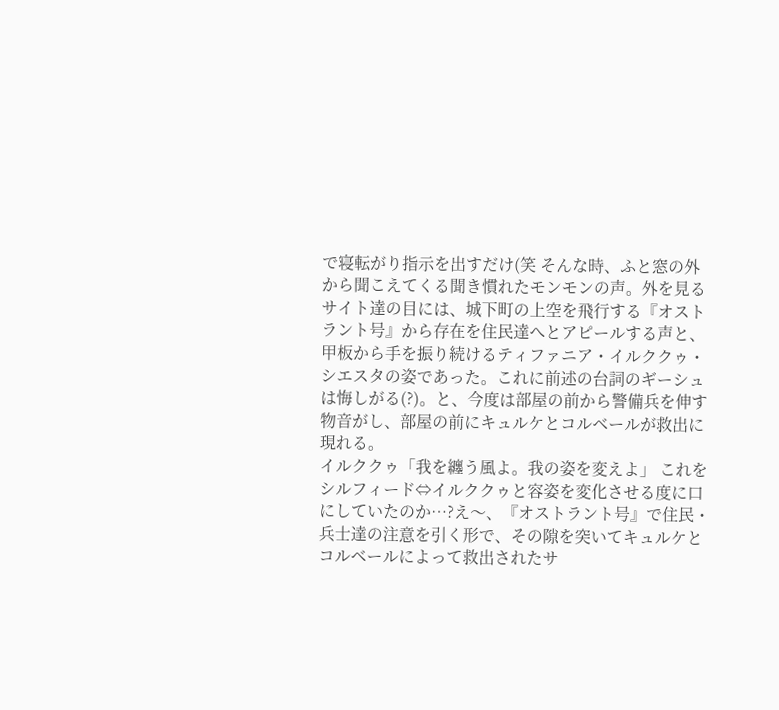で寝転がり指示を出すだけ(笑 そんな時、ふと窓の外から聞こえてくる聞き慣れたモンモンの声。外を見るサイト達の目には、城下町の上空を飛行する『オストラント号』から存在を住民達へとアピールする声と、甲板から手を振り続けるティファニア・イルククゥ・シエスタの姿であった。これに前述の台詞のギーシュは悔しがる(?)。と、今度は部屋の前から警備兵を伸す物音がし、部屋の前にキュルケとコルベールが救出に現れる。
イルククゥ「我を纏う風よ。我の姿を変えよ」 これをシルフィード⇔イルククゥと容姿を変化させる度に口にしていたのか…?え〜、『オストラント号』で住民・兵士達の注意を引く形で、その隙を突いてキュルケとコルベールによって救出されたサ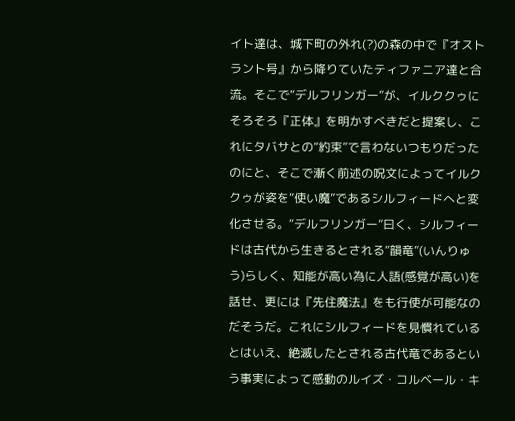イト達は、城下町の外れ(?)の森の中で『オストラント号』から降りていたティファニア達と合流。そこで“デルフリンガー”が、イルククゥにそろそろ『正体』を明かすべきだと提案し、これにタバサとの“約束”で言わないつもりだったのにと、そこで漸く前述の呪文によってイルククゥが姿を“使い魔”であるシルフィードへと変化させる。“デルフリンガー”曰く、シルフィードは古代から生きるとされる“韻竜”(いんりゅう)らしく、知能が高い為に人語(感覚が高い)を話せ、更には『先住魔法』をも行使が可能なのだそうだ。これにシルフィードを見慣れているとはいえ、絶滅したとされる古代竜であるという事実によって感動のルイズ・コルベール・キ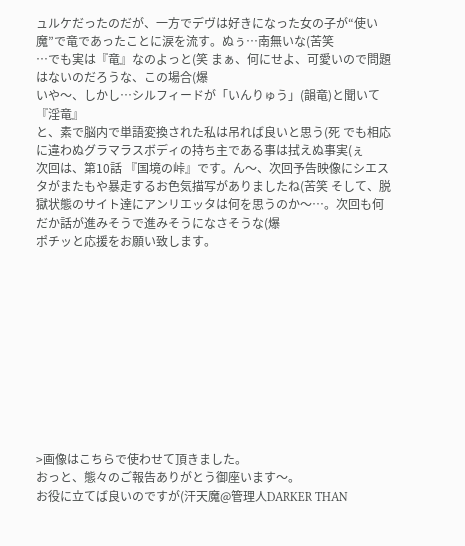ュルケだったのだが、一方でデヴは好きになった女の子が“使い魔”で竜であったことに涙を流す。ぬぅ…南無いな(苦笑
…でも実は『竜』なのよっと(笑 まぁ、何にせよ、可愛いので問題はないのだろうな、この場合(爆
いや〜、しかし…シルフィードが「いんりゅう」(韻竜)と聞いて
『淫竜』
と、素で脳内で単語変換された私は吊れば良いと思う(死 でも相応に違わぬグラマラスボディの持ち主である事は拭えぬ事実(ぇ
次回は、第10話 『国境の峠』です。ん〜、次回予告映像にシエスタがまたもや暴走するお色気描写がありましたね(苦笑 そして、脱獄状態のサイト達にアンリエッタは何を思うのか〜…。次回も何だか話が進みそうで進みそうになさそうな(爆
ポチッと応援をお願い致します。











>画像はこちらで使わせて頂きました。
おっと、態々のご報告ありがとう御座います〜。
お役に立てば良いのですが(汗天魔@管理人DARKER THAN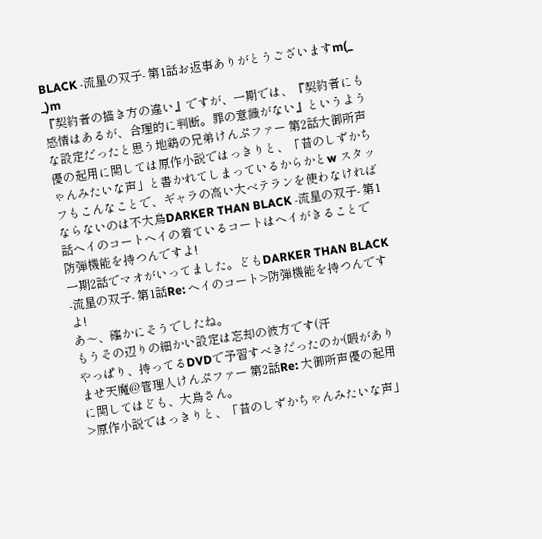BLACK -流星の双子- 第1話お返事ありがとうございますm(_ _)m
『契約者の描き方の違い』ですが、一期では、『契約者にも感情はあるが、合理的に判断。罪の意識がない』というような設定だったと思う地鶏の兄弟けんぷファー 第2話大御所声優の起用に関しては原作小説ではっきりと、「昔のしずかちゃんみたいな声」と書かれてしまっているからかとw スタッフもこんなことで、ギャラの高い大ベテランを使わなければならないのは不大鳥DARKER THAN BLACK -流星の双子- 第1話ヘイのコートヘイの着ているコートはヘイがきることで
防弾機能を持つんですよ!
一期2話でマオがいってました。どもDARKER THAN BLACK -流星の双子- 第1話Re: ヘイのコート>防弾機能を持つんですよ!
あ〜、確かにそうでしたね。
もうその辺りの細かい設定は忘却の彼方です(汗
やっぱり、持ってるDVDで予習すべきだったのか(暇がありませ天魔@管理人けんぷファー 第2話Re: 大御所声優の起用に関してはども、大鳥さん。
>原作小説ではっきりと、「昔のしずかちゃんみたいな声」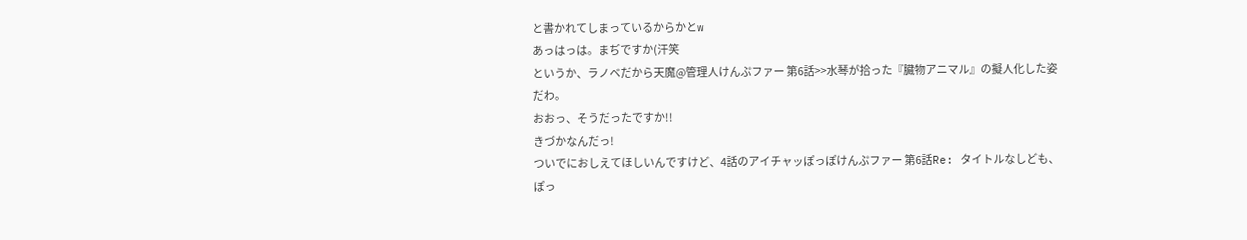と書かれてしまっているからかとw
あっはっは。まぢですか(汗笑
というか、ラノベだから天魔@管理人けんぷファー 第6話>>水琴が拾った『臓物アニマル』の擬人化した姿だわ。
おおっ、そうだったですか!!
きづかなんだっ!
ついでにおしえてほしいんですけど、4話のアイチャッぽっぽけんぷファー 第6話Re: タイトルなしども、ぽっ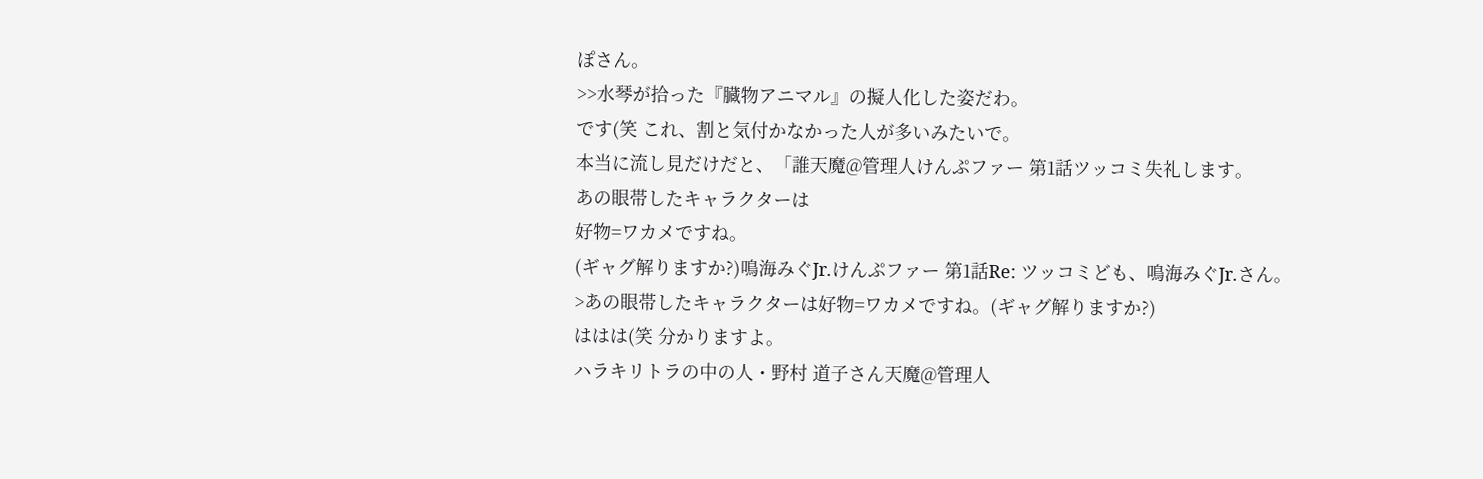ぽさん。
>>水琴が拾った『臓物アニマル』の擬人化した姿だわ。
です(笑 これ、割と気付かなかった人が多いみたいで。
本当に流し見だけだと、「誰天魔@管理人けんぷファー 第1話ツッコミ失礼します。
あの眼帯したキャラクターは
好物=ワカメですね。
(ギャグ解りますか?)鳴海みぐJr.けんぷファー 第1話Re: ツッコミども、鳴海みぐJr.さん。
>あの眼帯したキャラクターは好物=ワカメですね。(ギャグ解りますか?)
ははは(笑 分かりますよ。
ハラキリトラの中の人・野村 道子さん天魔@管理人